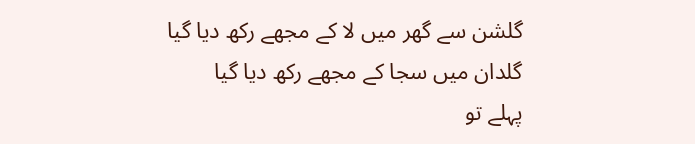گلشن سے گھر میں لا کے مجھے رکھ دیا گیا
گلدان میں سجا کے مجھے رکھ دیا گیا
پہلے تو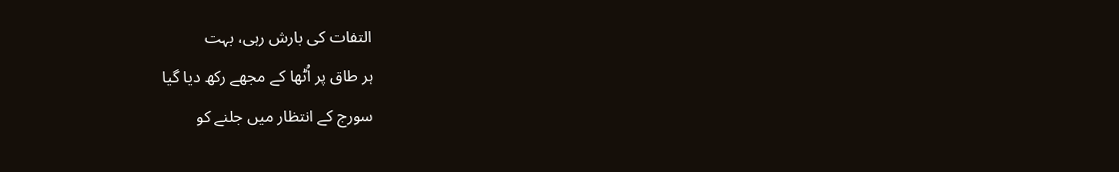التفات کی بارش رہی، بہت
ہر طاق پر اُٹھا کے مجھے رکھ دیا گیا
سورج کے انتظار میں جلنے کو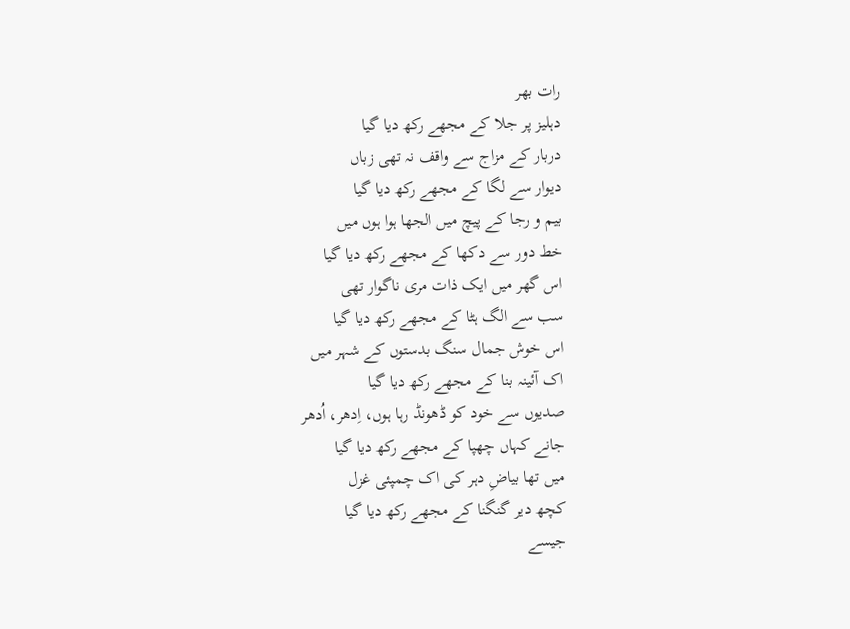رات بھر
دہلیز پر جلا کے مجھے رکھ دیا گیا
دربار کے مزاج سے واقف نہ تھی زباں
دیوار سے لگا کے مجھے رکھ دیا گیا
بیم و رجا کے پیچ میں الجھا ہوا ہوں میں
خط دور سے دکھا کے مجھے رکھ دیا گیا
اس گھر میں ایک ذات مری ناگوار تھی
سب سے الگ ہٹا کے مجھے رکھ دیا گیا
اس خوش جمال سنگ بدستوں کے شہر میں
اک آئینہ بنا کے مجھے رکھ دیا گیا
صدیوں سے خود کو ڈھونڈ رہا ہوں، اِدھر، اُدھر
جانے کہاں چھپا کے مجھے رکھ دیا گیا
میں تھا بیاضِ دہر کی اک چمپئی غزل
کچھ دیر گنگنا کے مجھے رکھ دیا گیا
جیسے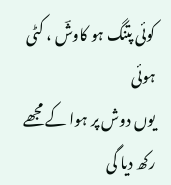کوئی پتنگ ہو کاوشؔ ، کٹی ہوئی
یوں دوش پر ہوا کے مجھے رکھ دیا گی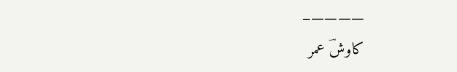————–
کاوشؔ عمر